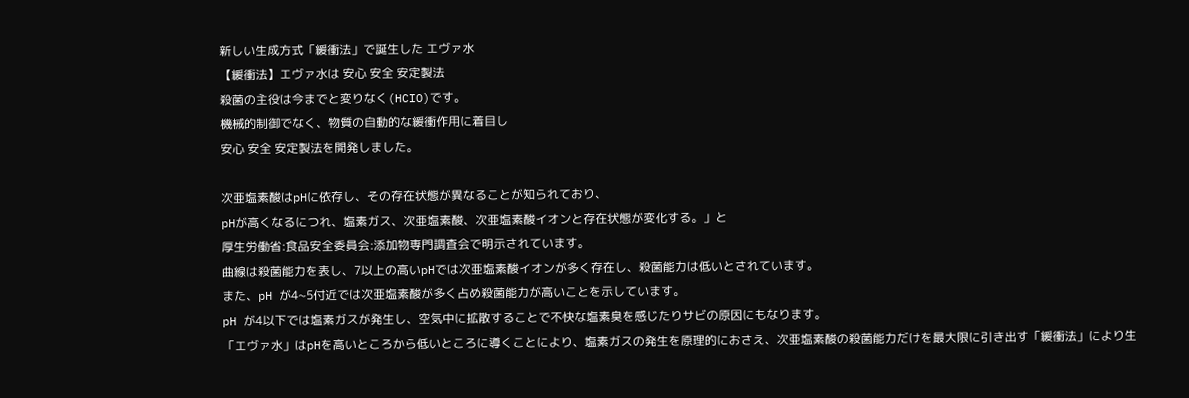新しい生成方式「緩衝法」で誕生した エヴァ水
【緩衝法】エヴァ水は 安心 安全 安定製法
殺菌の主役は今までと変りなく(HCIO)です。
機械的制御でなく、物質の自動的な緩衝作用に着目し
安心 安全 安定製法を開発しました。

次亜塩素酸はpHに依存し、その存在状態が異なることが知られており、
pHが高くなるにつれ、塩素ガス、次亜塩素酸、次亜塩素酸イオンと存在状態が変化する。」と
厚生労働省:食品安全委員会:添加物専門調査会で明示されています。
曲線は殺菌能力を表し、7以上の高いpHでは次亜塩素酸イオンが多く存在し、殺菌能力は低いとされています。
また、pH が4~5付近では次亜塩素酸が多く占め殺菌能力が高いことを示しています。
pH が4以下では塩素ガスが発生し、空気中に拡散することで不快な塩素臭を感じたりサビの原因にもなります。
「エヴァ水」はpHを高いところから低いところに導くことにより、塩素ガスの発生を原理的におさえ、次亜塩素酸の殺菌能力だけを最大限に引き出す「緩衝法」により生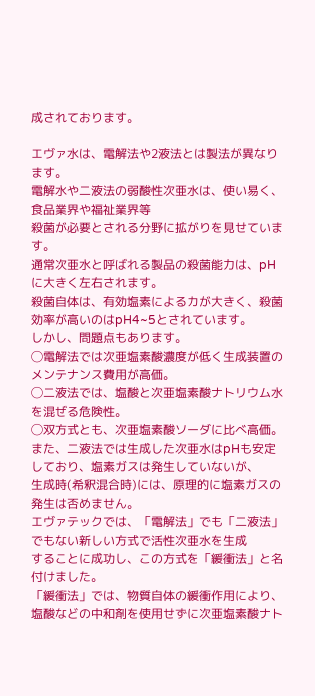成されております。

エヴァ水は、電解法や2液法とは製法が異なります。
電解水や二液法の弱酸性次亜水は、使い易く、食品業界や福祉業界等
殺菌が必要とされる分野に拡がりを見せています。
通常次亜水と呼ばれる製品の殺菌能力は、pHに大きく左右されます。
殺菌自体は、有効塩素によるカが大きく、殺菌効率が高いのはpH4~5とされています。
しかし、問題点もあります。
◯電解法では次亜塩素酸濃度が低く生成装置のメンテナンス費用が高価。
◯二液法では、塩酸と次亜塩素酸ナトリウム水を混ぜる危険性。
◯双方式とも、次亜塩素酸ソーダに比べ高価。
また、二液法では生成した次亜水はpHも安定しており、塩素ガスは発生していないが、
生成時(希釈混合時)には、原理的に塩素ガスの発生は否めません。
エヴァテックでは、「電解法」でも「二液法」でもない新しい方式で活性次亜水を生成
することに成功し、この方式を「緩衝法」と名付けました。
「緩衝法」では、物質自体の緩衝作用により、
塩酸などの中和剤を使用せずに次亜塩素酸ナト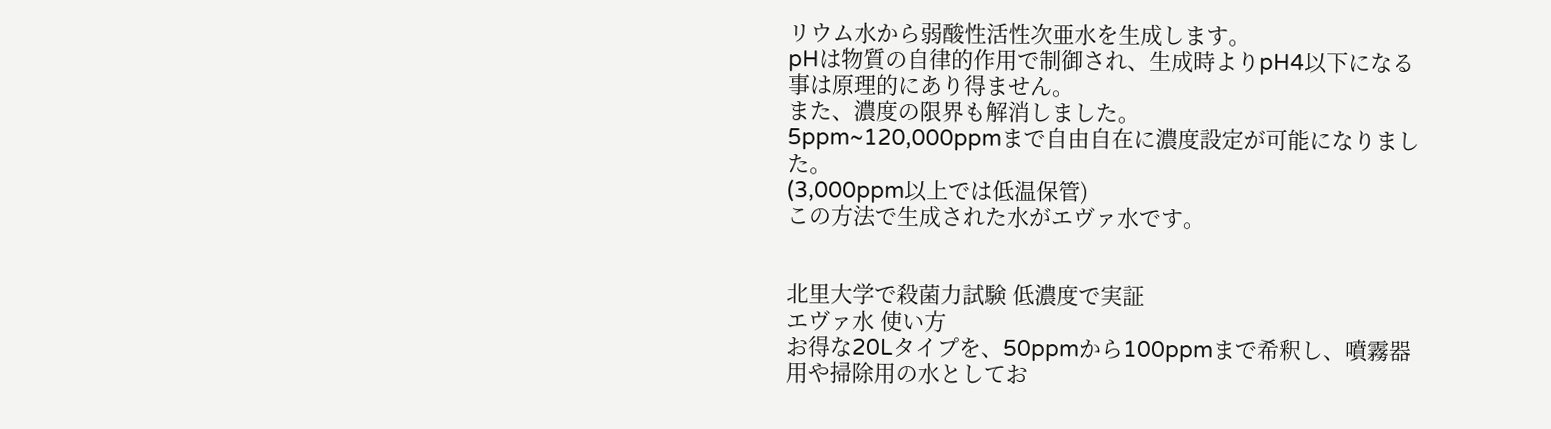リウム水から弱酸性活性次亜水を生成します。
pHは物質の自律的作用で制御され、生成時よりpH4以下になる事は原理的にあり得ません。
また、濃度の限界も解消しました。
5ppm~120,000ppmまで自由自在に濃度設定が可能になりました。
(3,000ppm以上では低温保管)
この方法で生成された水がエヴァ水です。


北里大学で殺菌力試験 低濃度で実証
エヴァ水 使い方
お得な20Lタイプを、50ppmから100ppmまで希釈し、噴霧器用や掃除用の水としてお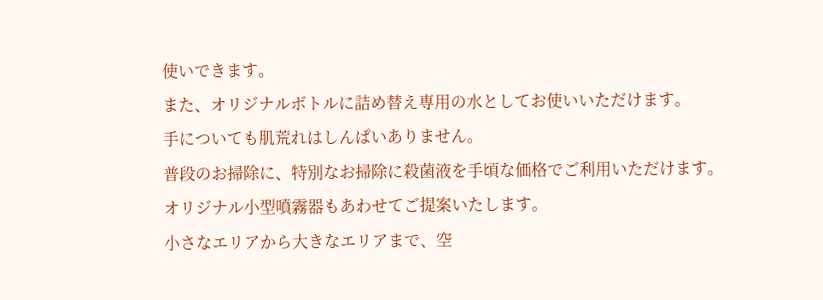使いできます。
また、オリジナルボトルに詰め替え専用の水としてお使いいただけます。
手についても肌荒れはしんぱいありません。
普段のお掃除に、特別なお掃除に殺菌液を手頃な価格でご利用いただけます。
オリジナル小型噴霧器もあわせてご提案いたします。
小さなエリアから大きなエリアまで、空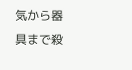気から器具まで殺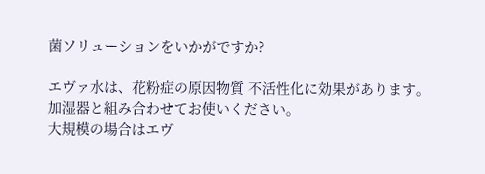菌ソリューションをいかがですか?

エヴァ水は、花粉症の原因物質 不活性化に効果があります。
加湿器と組み合わせてお使いください。
大規模の場合はエヴ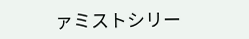ァミストシリー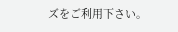ズをご利用下さい。